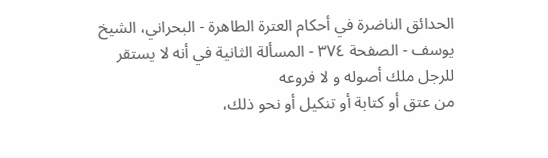الحدائق الناضرة في أحكام العترة الطاهرة - البحراني، الشيخ يوسف - الصفحة ٣٧٤ - المسألة الثانية في أنه لا يستقر للرجل ملك أصوله و لا فروعه
من عتق أو كتابة أو تنكيل أو نحو ذلك،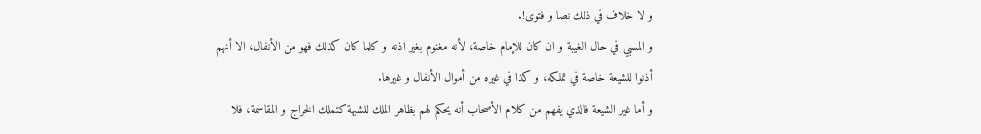و لا خلاف في ذلك نصا و فتوى!.
و المسبي في حال الغيبة و ان كان للإمام خاصة، لأنه مغنوم بغير اذنه و كلما كان كذلك فهو من الأنفال، الا أنهم أذنوا للشيعة خاصة في تملكه، و كذا في غيره من أموال الأنفال و غيرها.
و أما غير الشيعة فالذي يفهم من كلام الأصحاب أنه يحكم لهم بظاهر الملك للشبهة كتملك الخراج و المقاسمة، فلا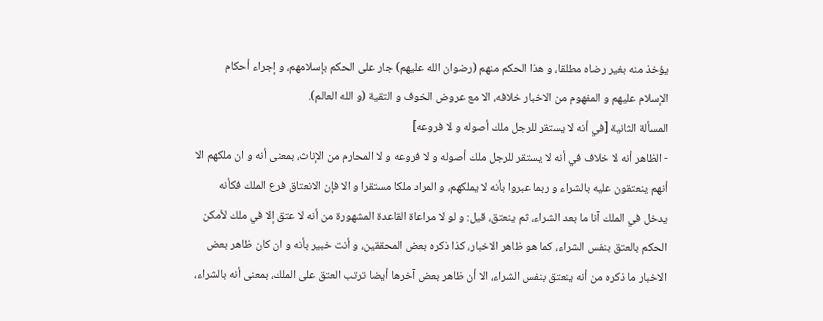يؤخذ منه بغير رضاه مطلقا، و هذا الحكم منهم (رضوان الله عليهم) جار على الحكم بإسلامهم، و إجراء أحكام الإسلام عليهم و المفهوم من الاخبار خلافه، الا مع عروض الخوف و التقية (و الله العالم).
المسألة الثانية [في أنه لا يستقر للرجل ملك أصوله و لا فروعه]
- الظاهر أنه لا خلاف في أنه لا يستقر للرجل ملك أصوله و لا فروعه و لا المحارم من الإناث، بمعنى أنه و ان ملكهم الا أنهم ينعتقون عليه بالشراء و ربما عبروا بأنه لا يملكهم، و المراد ملكا مستقرا و الا فإن الانعتاق فرع الملك فكأنه يدخل في الملك آنا ما بعد الشراء، ثم ينعتق، قيل: و لو لا مراعاة القاعدة المشهورة من أنه لا عتق إلا في ملك لأمكن الحكم بالعتق بنفس الشراء، كما هو ظاهر الاخبار، كذا ذكره بعض المحققين، و أنت خبير بأنه و ان كان ظاهر بعض الاخبار ما ذكره من أنه ينعتق بنفس الشراء، الا أن ظاهر بعض آخرها أيضا ترتب العتق على الملك، بمعنى أنه بالشراء،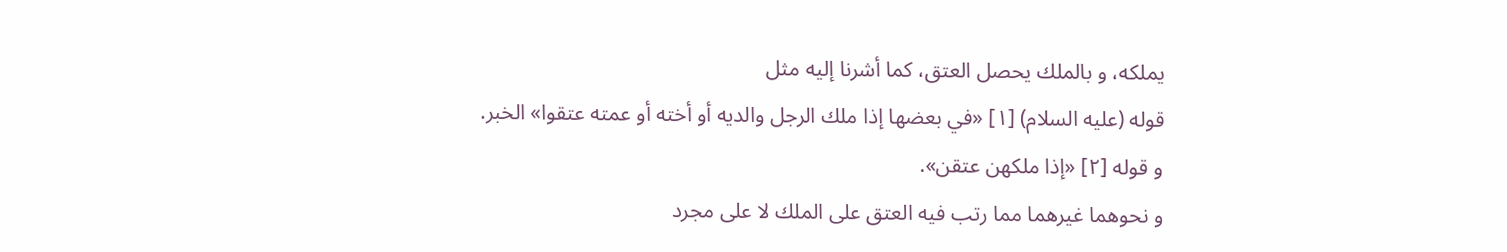يملكه، و بالملك يحصل العتق، كما أشرنا إليه مثل
قوله (عليه السلام) [١] «في بعضها إذا ملك الرجل والديه أو أخته أو عمته عتقوا» الخبر.
و قوله [٢] «إذا ملكهن عتقن».
و نحوهما غيرهما مما رتب فيه العتق على الملك لا على مجرد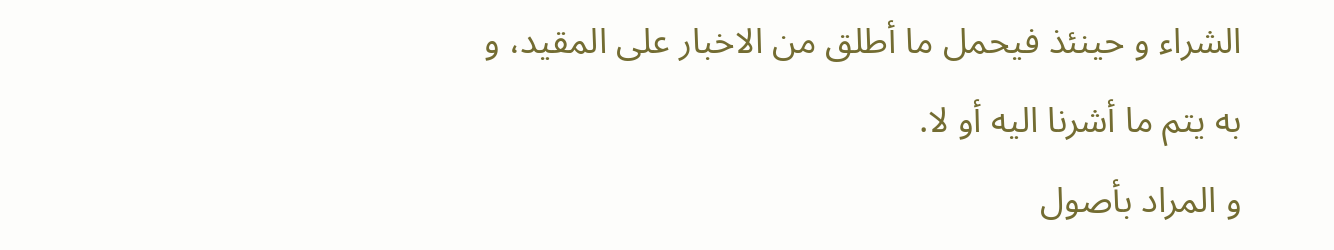الشراء و حينئذ فيحمل ما أطلق من الاخبار على المقيد، و به يتم ما أشرنا اليه أو لا.
و المراد بأصول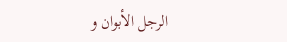الرجل الأبوان و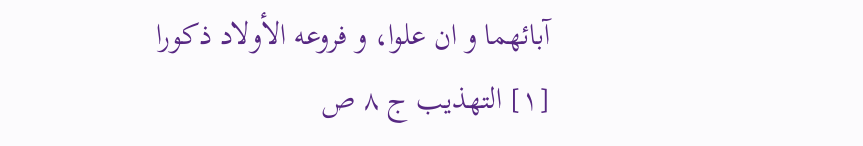آبائهما و ان علوا، و فروعه الأولاد ذكورا
[١] التهذيب ج ٨ ص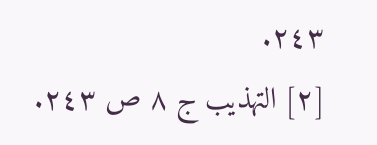٢٤٣.
[٢] التهذيب ج ٨ ص ٢٤٣.